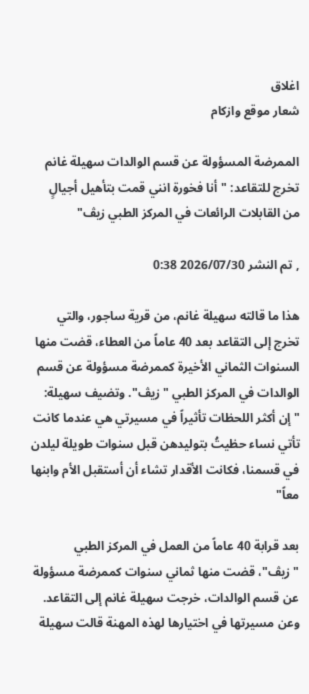اغلاق
شعار موقع وازكام

الممرضة المسؤولة عن قسم الوالدات سهيلة غانم تخرج للتقاعد: "أنا فخورة انني قمت بتأهيل أجيالٍ من القابلات الرائعات في المركز الطبي زيڤ"

, تم النشر 2026/07/30 0:38

هذا ما قالته سهيلة غانم، من قرية ساجور، والتي تخرج إلى التقاعد بعد 40 عاماً من العطاء، قضت منها السنوات الثماني الأخيرة كممرضة مسؤولة عن قسم الوالدات في المركز الطبي "زيڤ". وتضيف سهيلة: "إن أكثر اللحظات تأثيراً في مسيرتي هي عندما كانت تأتي نساء حظيتُ بتوليدهن قبل سنوات طويلة ليلدن في قسمنا، فكانت الأقدار تشاء أن أستقبل الأم وابنها معاً"

بعد قرابة 40 عاماً من العمل في المركز الطبي "زيڤ"، قضت منها ثماني سنوات كممرضة مسؤولة عن قسم الوالدات، خرجت سهيلة غانم إلى التقاعد. وعن مسيرتها في اختيارها لهذه المهنة قالت سهيلة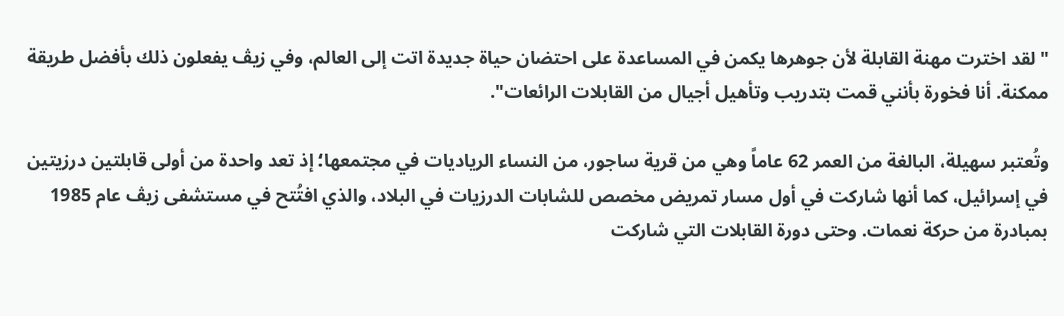"لقد اخترت مهنة القابلة لأن جوهرها يكمن في المساعدة على احتضان حياة جديدة اتت إلى العالم، وفي زيڤ يفعلون ذلك بأفضل طريقة ممكنة. أنا فخورة بأنني قمت بتدريب وتأهيل أجيال من القابلات الرائعات".

وتُعتبر سهيلة، البالغة من العمر 62 عاماً وهي من قرية ساجور، من النساء الرياديات في مجتمعها؛ إذ تعد واحدة من أولى قابلتين درزيتين في إسرائيل، كما أنها شاركت في أول مسار تمريض مخصص للشابات الدرزيات في البلاد، والذي افتُتح في مستشفى زيڤ عام 1985 بمبادرة من حركة نعمات. وحتى دورة القابلات التي شاركت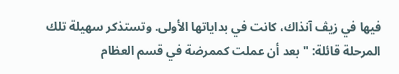فيها في زيڤ آنذاك، كانت في بداياتها الأولى. وتستذكر سهيلة تلك المرحلة قائلة: "بعد أن عملت كممرضة في قسم العظام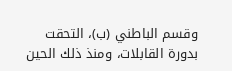وقسم الباطني (ب)، التحقت بدورة القابلات، ومنذ ذلك الحين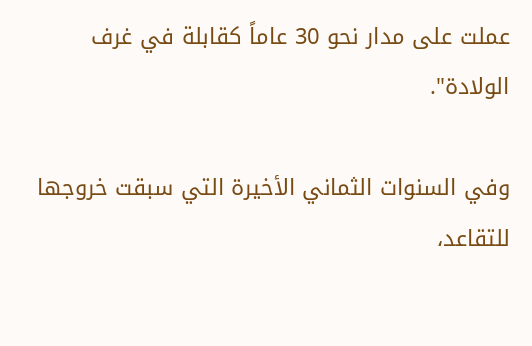عملت على مدار نحو 30 عاماً كقابلة في غرف الولادة".

وفي السنوات الثماني الأخيرة التي سبقت خروجها للتقاعد،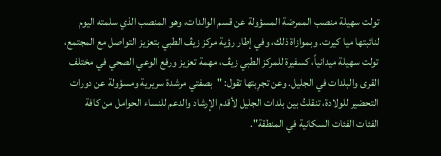تولت سهيلة منصب الممرضة المسؤولة عن قسم الوالدات، وهو المنصب الذي سلمته اليوم لنائبتها ميا كيرت. وبموازاة ذلك، وفي إطار رؤية مركز زيڤ الطبي بتعزيز التواصل مع المجتمع، تولت سهيلة ميدانياً، كسفيرة للمركز الطبي زيڤ، مهمة تعزيز ورفع الوعي الصحي في مختلف القرى والبلدات في الجليل. وعن تجرِبتها تقول: "بصفتي مرشدة سريرية ومسؤولة عن دورات التحضير للولادة، تنقلتُ بين بلدات الجليل لأقدم الإرشاد والدعم للنساء الحوامل من كافة الفئات الفئات السكانية في المنطقة".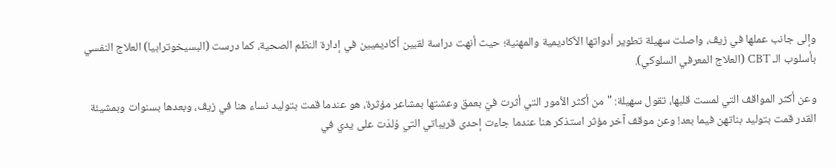وإلى جانب عملها في زيڤ، واصلت سهيلة تطوير أدواتها الأكاديمية والمهنية؛ حيث أنهت دراسة لقبين أكاديميين في إدارة النظم الصحية، كما درست (البسيخوترابيا) العلاج النفسي بأسلوب الـ CBT (العلاج المعرفي السلوكي).

وعن أكثر المواقف التي لمست قلبها، تقول سهيلة: "من أكثر الأمور التي أثرت فيّ بعمق وعشتها بمشاعر مؤثرة، هو عندما قمت بتوليد نساء هنا في زيڤ، وبعدها بسنوات وبمشيئة القدر قمت بتوليد بناتهن فيما بعد! وعن موقف آخر مؤثر استذكر هنا عندما جاءت إحدى قريباتي التي وُلدَت على يدي في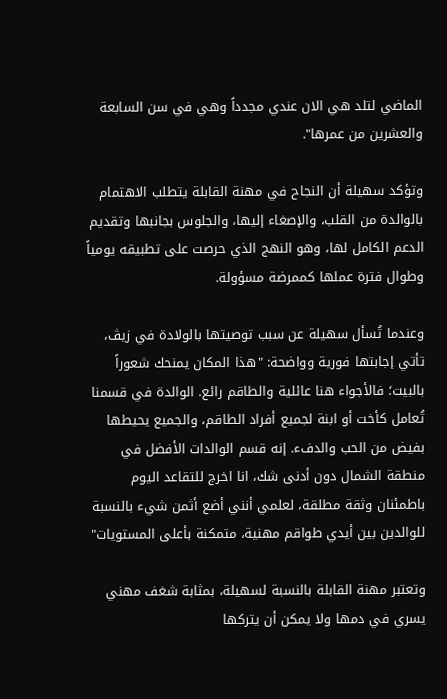الماضي لتلد هي الان عندي مجدداً وهي في سن السابعة والعشرين من عمرها".

وتؤكد سهيلة أن النجاح في مهنة القابلة يتطلب الاهتمام بالوالدة من القلب، والإصغاء إليها، والجلوس بجانبها وتقديم الدعم الكامل لها، وهو النهج الذي حرصت على تطبيقه يومياً وطوال فترة عملها كممرضة مسؤولة.

وعندما تُسأل سهيلة عن سبب توصيتها بالولادة في زيڤ، تأتي إجابتها فورية وواضحة: "هذا المكان يمنحك شعوراً بالبيت؛ فالأجواء هنا عائلية والطاقم رائع. الوالدة في قسمنا تُعامل كأخت أو ابنة لجميع أفراد الطاقم، والجميع يحيطها بفيض من الحب والدفء. إنه قسم الوالدات الأفضل في منطقة الشمال دون أدنى شك، انا اخرج للتقاعد اليوم باطمئنان وثقة مطلقة، لعلمي أنني أضع أثمن شيء بالنسبة للوالدين بين أيدي طواقم مهنية، متمكنة بأعلى المستويات"

وتعتبر مهنة القابلة بالنسبة لسهيلة، بمثابة شغف مهني يسري في دمها ولا يمكن أن يتركها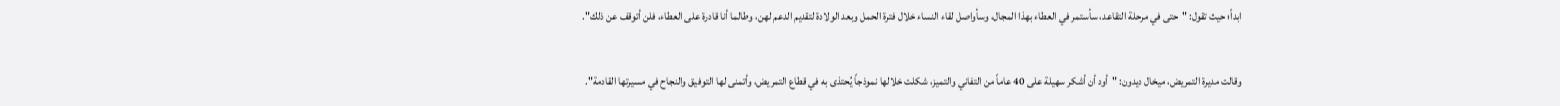ابداً؛ حيث تقول: "حتى في مرحلة التقاعد، سأستمر في العطاء بهذا المجال، وسأواصل لقاء النساء خلال فترة الحمل وبعد الولادة لتقديم الدعم لهن، وطالما أنا قادرة على العطاء، فلن أتوقف عن ذلك".

وقالت مديرة التمريض، ميخال ديدون: "أود أن أشكر سهيلة على 40 عاماً من التفاني والتميز، شكلت خلالها نموذجاً يُحتذى به في قطاع التمريض، وأتمنى لها التوفيق والنجاح في مسيرتها القادمة".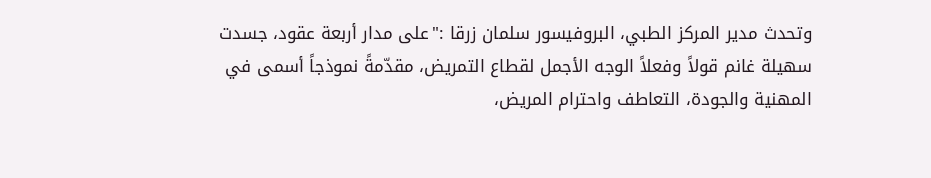وتحدث مدير المركز الطبي، البروفيسور سلمان زرقا :"على مدار أربعة عقود، جسدت سهيلة غانم قولاً وفعلاً الوجه الأجمل لقطاع التمريض، مقدّمةً نموذجاً أسمى في المهنية والجودة، التعاطف واحترام المريض،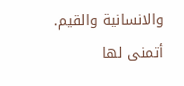والانسانية والقيم. أتمنى لها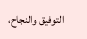التوفيق والنجاح،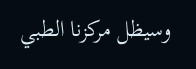وسيظل مركزنا الطبي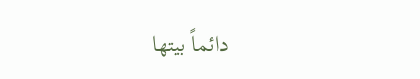دائماً بيتها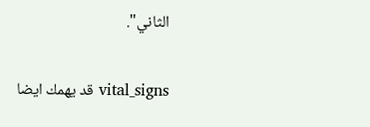الثاني".

vital_signs قد يهمك ايضا